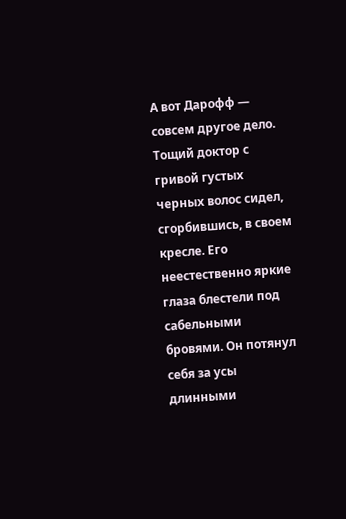А вот Дарофф — совсем другое дело. Тощий доктор с гривой густых черных волос сидел, сгорбившись, в своем кресле. Его неестественно яркие глаза блестели под сабельными бровями. Он потянул себя за усы длинными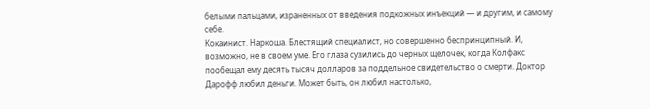белыми пальцами, израненных от введения подкожных инъекций — и другим, и самому себе.
Кокаинист. Наркоша. Блестящий специалист, но совершенно беспринципный. И, возможно, не в своем уме. Его глаза сузились до черных щелочек, когда Колфакс пообещал ему десять тысяч долларов за поддельное свидетельство о смерти. Доктор Дарофф любил деньги. Может быть, он любил настолько,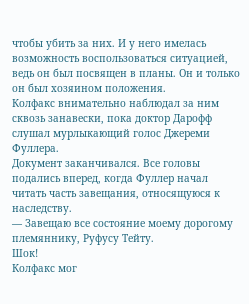чтобы убить за них. И у него имелась возможность воспользоваться ситуацией, ведь он был посвящен в планы. Он и только он был хозяином положения.
Колфакс внимательно наблюдал за ним сквозь занавески, пока доктор Дарофф слушал мурлыкающий голос Джереми Фуллера.
Документ заканчивался. Все головы подались вперед, когда Фуллер начал читать часть завещания, относящуюся к наследству.
— Завещаю все состояние моему дорогому племяннику, Руфусу Тейту.
Шок!
Колфакс мог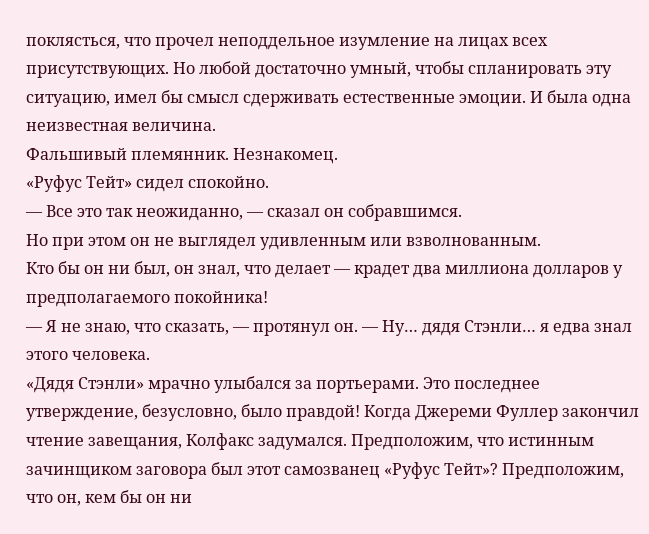поклясться, что прочел неподдельное изумление на лицах всех присутствующих. Но любой достаточно умный, чтобы спланировать эту ситуацию, имел бы смысл сдерживать естественные эмоции. И была одна неизвестная величина.
Фальшивый племянник. Незнакомец.
«Руфус Тейт» сидел спокойно.
— Все это так неожиданно, — сказал он собравшимся.
Но при этом он не выглядел удивленным или взволнованным.
Кто бы он ни был, он знал, что делает — крадет два миллиона долларов у предполагаемого покойника!
— Я не знаю, что сказать, — протянул он. — Ну… дядя Стэнли… я едва знал этого человека.
«Дядя Стэнли» мрачно улыбался за портьерами. Это последнее утверждение, безусловно, было правдой! Когда Джереми Фуллер закончил чтение завещания, Колфакс задумался. Предположим, что истинным зачинщиком заговора был этот самозванец «Руфус Тейт»? Предположим, что он, кем бы он ни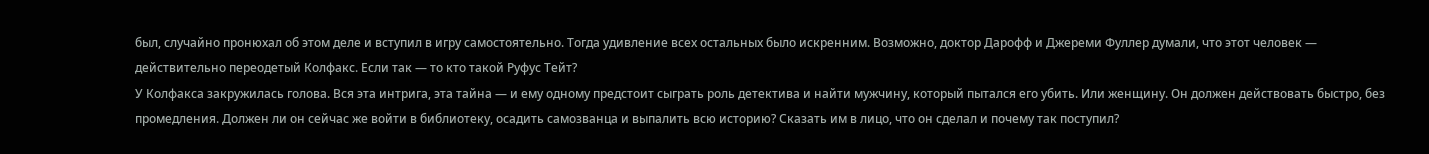был, случайно пронюхал об этом деле и вступил в игру самостоятельно. Тогда удивление всех остальных было искренним. Возможно, доктор Дарофф и Джереми Фуллер думали, что этот человек — действительно переодетый Колфакс. Если так — то кто такой Руфус Тейт?
У Колфакса закружилась голова. Вся эта интрига, эта тайна — и ему одному предстоит сыграть роль детектива и найти мужчину, который пытался его убить. Или женщину. Он должен действовать быстро, без промедления. Должен ли он сейчас же войти в библиотеку, осадить самозванца и выпалить всю историю? Сказать им в лицо, что он сделал и почему так поступил?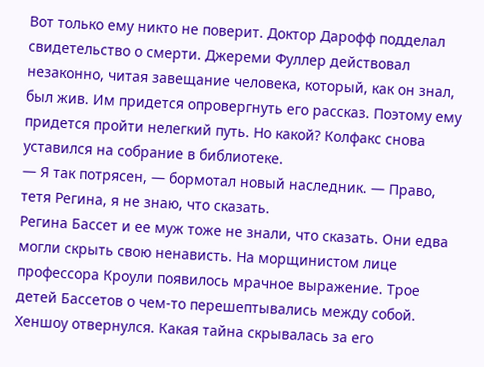Вот только ему никто не поверит. Доктор Дарофф подделал свидетельство о смерти. Джереми Фуллер действовал незаконно, читая завещание человека, который, как он знал, был жив. Им придется опровергнуть его рассказ. Поэтому ему придется пройти нелегкий путь. Но какой? Колфакс снова уставился на собрание в библиотеке.
— Я так потрясен, — бормотал новый наследник. — Право, тетя Регина, я не знаю, что сказать.
Регина Бассет и ее муж тоже не знали, что сказать. Они едва могли скрыть свою ненависть. На морщинистом лице профессора Кроули появилось мрачное выражение. Трое детей Бассетов о чем-то перешептывались между собой. Хеншоу отвернулся. Какая тайна скрывалась за его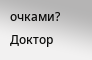очками?
Доктор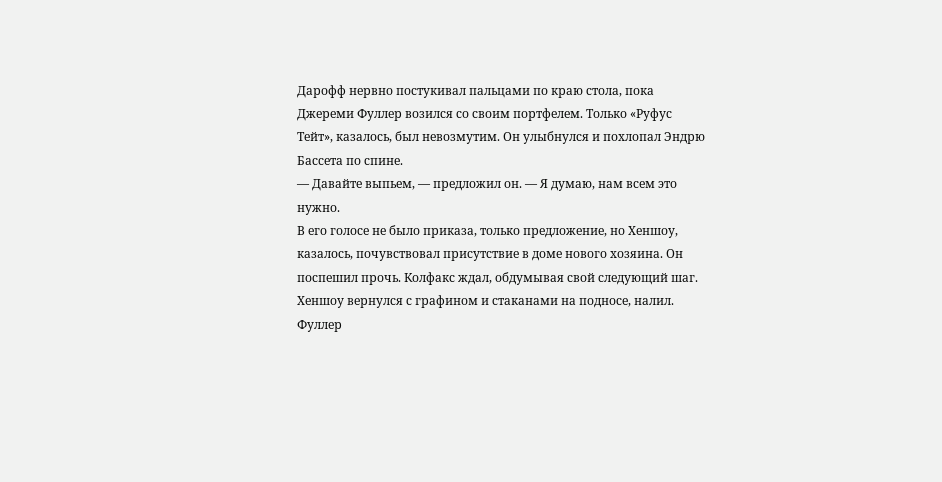Дарофф нервно постукивал пальцами по краю стола, пока Джереми Фуллер возился со своим портфелем. Только «Руфус Тейт», казалось, был невозмутим. Он улыбнулся и похлопал Эндрю Бассета по спине.
— Давайте выпьем, — предложил он. — Я думаю, нам всем это нужно.
В его голосе не было приказа, только предложение, но Хеншоу, казалось, почувствовал присутствие в доме нового хозяина. Он поспешил прочь. Колфакс ждал, обдумывая свой следующий шаг.
Хеншоу вернулся с графином и стаканами на подносе, налил.
Фуллер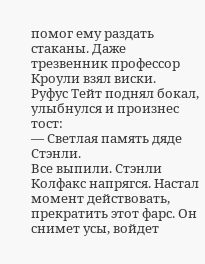помог ему раздать стаканы. Даже трезвенник профессор Кроули взял виски.
Руфус Тейт поднял бокал, улыбнулся и произнес тост:
— Светлая память дяде Стэнли.
Все выпили. Стэнли Колфакс напрягся. Настал момент действовать, прекратить этот фарс. Он снимет усы, войдет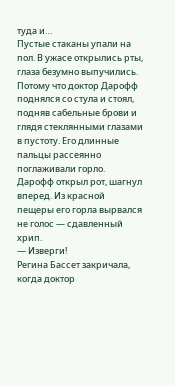туда и…
Пустые стаканы упали на пол. В ужасе открылись рты, глаза безумно выпучились. Потому что доктор Дарофф поднялся со стула и стоял, подняв сабельные брови и глядя стеклянными глазами в пустоту. Его длинные пальцы рассеянно поглаживали горло. Дарофф открыл рот, шагнул вперед. Из красной пещеры его горла вырвался не голос — сдавленный хрип.
— Изверги!
Регина Бассет закричала, когда доктор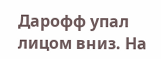Дарофф упал лицом вниз. На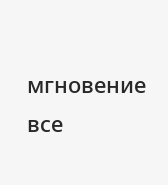мгновение все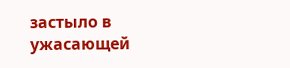застыло в ужасающей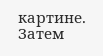картине. Затем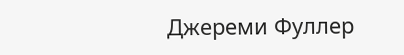Джереми Фуллер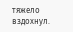тяжело вздохнул.